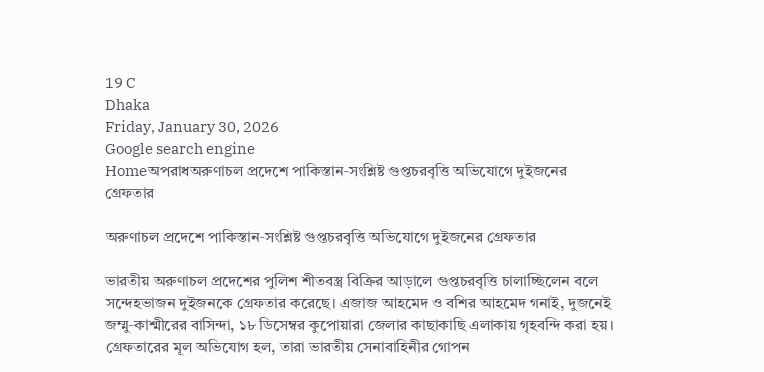19 C
Dhaka
Friday, January 30, 2026
Google search engine
Homeঅপরাধঅরুণাচল প্রদেশে পাকিস্তান‑সংশ্লিষ্ট গুপ্তচরবৃত্তি অভিযোগে দুইজনের গ্রেফতার

অরুণাচল প্রদেশে পাকিস্তান‑সংশ্লিষ্ট গুপ্তচরবৃত্তি অভিযোগে দুইজনের গ্রেফতার

ভারতীয় অরুণাচল প্রদেশের পুলিশ শীতবস্ত্র বিক্রির আড়ালে গুপ্তচরবৃত্তি চালাচ্ছিলেন বলে সন্দেহভাজন দুইজনকে গ্রেফতার করেছে। এজাজ আহমেদ ও বশির আহমেদ গনাই, দুজনেই জম্মু‑কাশ্মীরের বাসিন্দা, ১৮ ডিসেম্বর কুপোয়ারা জেলার কাছাকাছি এলাকায় গৃহবন্দি করা হয়। গ্রেফতারের মূল অভিযোগ হল, তারা ভারতীয় সেনাবাহিনীর গোপন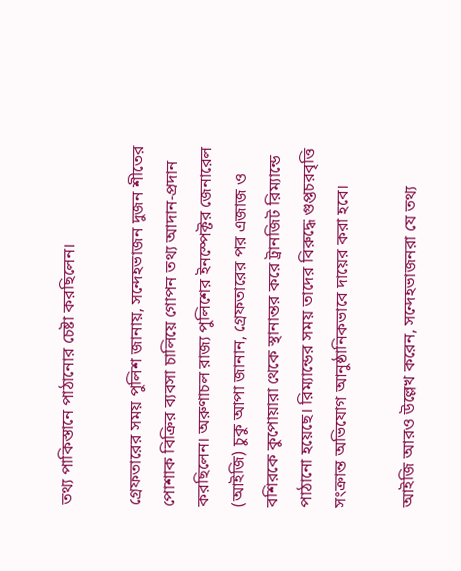তথ্য পাকিস্তানে পাঠানোর চেষ্টা করছিলেন।

গ্রেফতারের সময় পুলিশ জানায়, সন্দেহভাজন দুজন শীতের পোশাক বিক্রির ব্যবসা চালিয়ে গোপন তথ্য আদান‑প্রদান করছিলেন। অরুণাচল রাজ্য পুলিশের ইনস্পেক্টর জেনারেল (আইজি) চুকু আপা জানান, গ্রেফতারের পর এজাজ ও বশিরকে কুপোয়ারা থেকে স্থানান্তর করে ট্রানজিট রিম্যান্ডে পাঠানো হয়েছে। রিম্যান্ডের সময় তাদের বিরুদ্ধে গুপ্তচরবৃত্তি সংক্রান্ত অভিযোগ আনুষ্ঠানিকভাবে দায়ের করা হবে।

আইজি আরও উল্লেখ করেন, সন্দেহভাজনরা যে তথ্য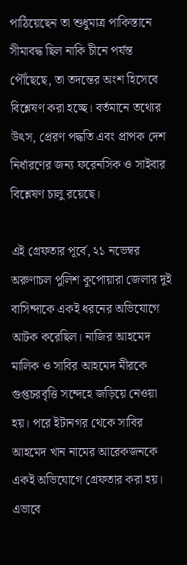পাঠিয়েছেন তা শুধুমাত্র পাকিস্তানে সীমাবদ্ধ ছিল নাকি চীনে পর্যন্ত পৌঁছেছে, তা তদন্তের অংশ হিসেবে বিশ্লেষণ করা হচ্ছে। বর্তমানে তথ্যের উৎস, প্রেরণ পদ্ধতি এবং প্রাপক দেশ নির্ধারণের জন্য ফরেনসিক ও সাইবার বিশ্লেষণ চালু রয়েছে।

এই গ্রেফতার পূর্বে, ২১ নভেম্বর অরুণাচল পুলিশ কুপোয়ারা জেলার দুই বাসিন্দাকে একই ধরনের অভিযোগে আটক করেছিল। নাজির আহমেদ মালিক ও সাবির আহমেদ মীরকে গুপ্তচরবৃত্তি সন্দেহে জড়িয়ে নেওয়া হয়। পরে ইটানগর থেকে সাবির আহমেদ খান নামের আরেকজনকে একই অভিযোগে গ্রেফতার করা হয়। এভাবে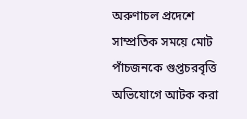অরুণাচল প্রদেশে সাম্প্রতিক সময়ে মোট পাঁচজনকে গুপ্তচরবৃত্তি অভিযোগে আটক করা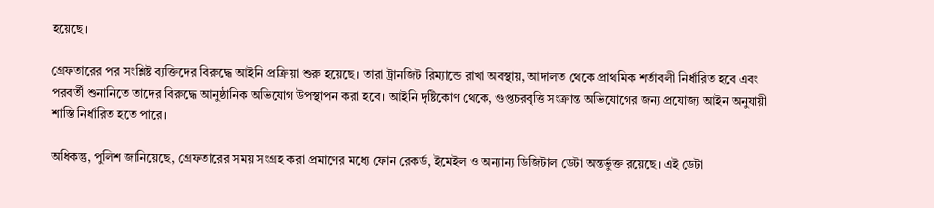হয়েছে।

গ্রেফতারের পর সংশ্লিষ্ট ব্যক্তিদের বিরুদ্ধে আইনি প্রক্রিয়া শুরু হয়েছে। তারা ট্রানজিট রিম্যান্ডে রাখা অবস্থায়, আদালত থেকে প্রাথমিক শর্তাবলী নির্ধারিত হবে এবং পরবর্তী শুনানিতে তাদের বিরুদ্ধে আনুষ্ঠানিক অভিযোগ উপস্থাপন করা হবে। আইনি দৃষ্টিকোণ থেকে, গুপ্তচরবৃত্তি সংক্রান্ত অভিযোগের জন্য প্রযোজ্য আইন অনুযায়ী শাস্তি নির্ধারিত হতে পারে।

অধিকন্তু, পুলিশ জানিয়েছে, গ্রেফতারের সময় সংগ্রহ করা প্রমাণের মধ্যে ফোন রেকর্ড, ইমেইল ও অন্যান্য ডিজিটাল ডেটা অন্তর্ভুক্ত রয়েছে। এই ডেটা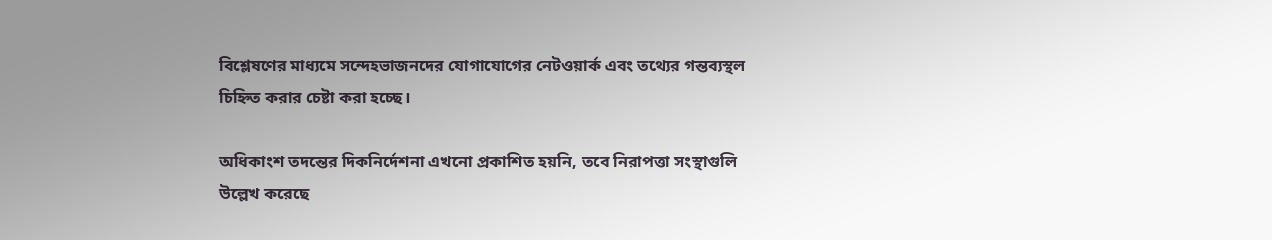বিশ্লেষণের মাধ্যমে সন্দেহভাজনদের যোগাযোগের নেটওয়ার্ক এবং তথ্যের গন্তব্যস্থল চিহ্নিত করার চেষ্টা করা হচ্ছে।

অধিকাংশ তদন্তের দিকনির্দেশনা এখনো প্রকাশিত হয়নি, তবে নিরাপত্তা সংস্থাগুলি উল্লেখ করেছে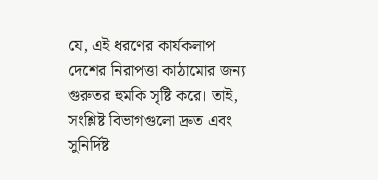যে, এই ধরণের কার্যকলাপ দেশের নিরাপত্তা কাঠামোর জন্য গুরুতর হুমকি সৃষ্টি করে। তাই, সংশ্লিষ্ট বিভাগগুলো দ্রুত এবং সুনির্দিষ্ট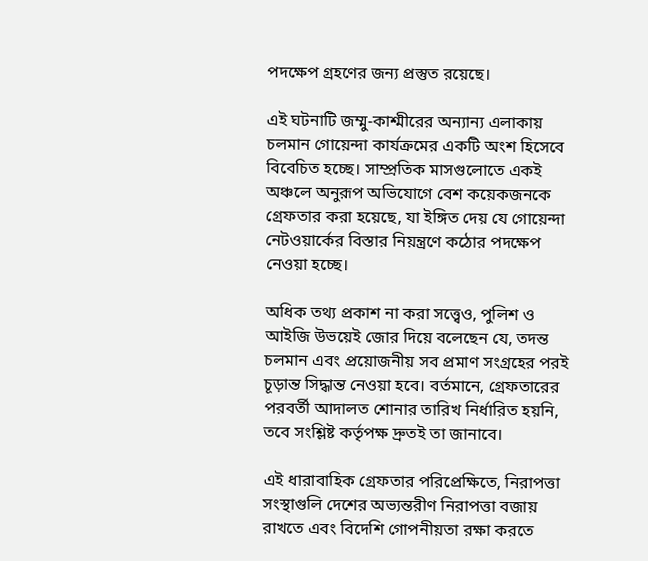পদক্ষেপ গ্রহণের জন্য প্রস্তুত রয়েছে।

এই ঘটনাটি জম্মু‑কাশ্মীরের অন্যান্য এলাকায় চলমান গোয়েন্দা কার্যক্রমের একটি অংশ হিসেবে বিবেচিত হচ্ছে। সাম্প্রতিক মাসগুলোতে একই অঞ্চলে অনুরূপ অভিযোগে বেশ কয়েকজনকে গ্রেফতার করা হয়েছে, যা ইঙ্গিত দেয় যে গোয়েন্দা নেটওয়ার্কের বিস্তার নিয়ন্ত্রণে কঠোর পদক্ষেপ নেওয়া হচ্ছে।

অধিক তথ্য প্রকাশ না করা সত্ত্বেও, পুলিশ ও আইজি উভয়েই জোর দিয়ে বলেছেন যে, তদন্ত চলমান এবং প্রয়োজনীয় সব প্রমাণ সংগ্রহের পরই চূড়ান্ত সিদ্ধান্ত নেওয়া হবে। বর্তমানে, গ্রেফতারের পরবর্তী আদালত শোনার তারিখ নির্ধারিত হয়নি, তবে সংশ্লিষ্ট কর্তৃপক্ষ দ্রুতই তা জানাবে।

এই ধারাবাহিক গ্রেফতার পরিপ্রেক্ষিতে, নিরাপত্তা সংস্থাগুলি দেশের অভ্যন্তরীণ নিরাপত্তা বজায় রাখতে এবং বিদেশি গোপনীয়তা রক্ষা করতে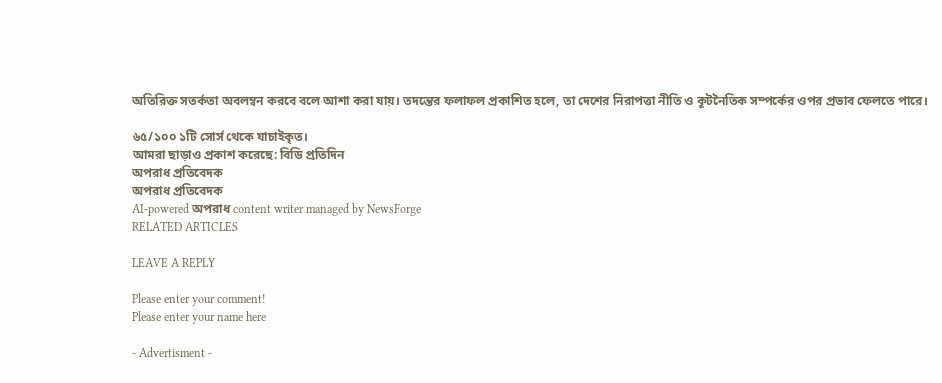অতিরিক্ত সতর্কতা অবলম্বন করবে বলে আশা করা যায়। তদন্তের ফলাফল প্রকাশিত হলে, তা দেশের নিরাপত্তা নীতি ও কূটনৈতিক সম্পর্কের ওপর প্রভাব ফেলতে পারে।

৬৫/১০০ ১টি সোর্স থেকে যাচাইকৃত।
আমরা ছাড়াও প্রকাশ করেছে: বিডি প্রতিদিন
অপরাধ প্রতিবেদক
অপরাধ প্রতিবেদক
AI-powered অপরাধ content writer managed by NewsForge
RELATED ARTICLES

LEAVE A REPLY

Please enter your comment!
Please enter your name here

- Advertisment -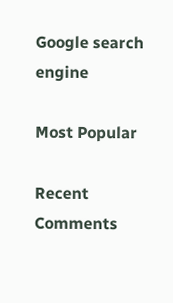Google search engine

Most Popular

Recent Comments